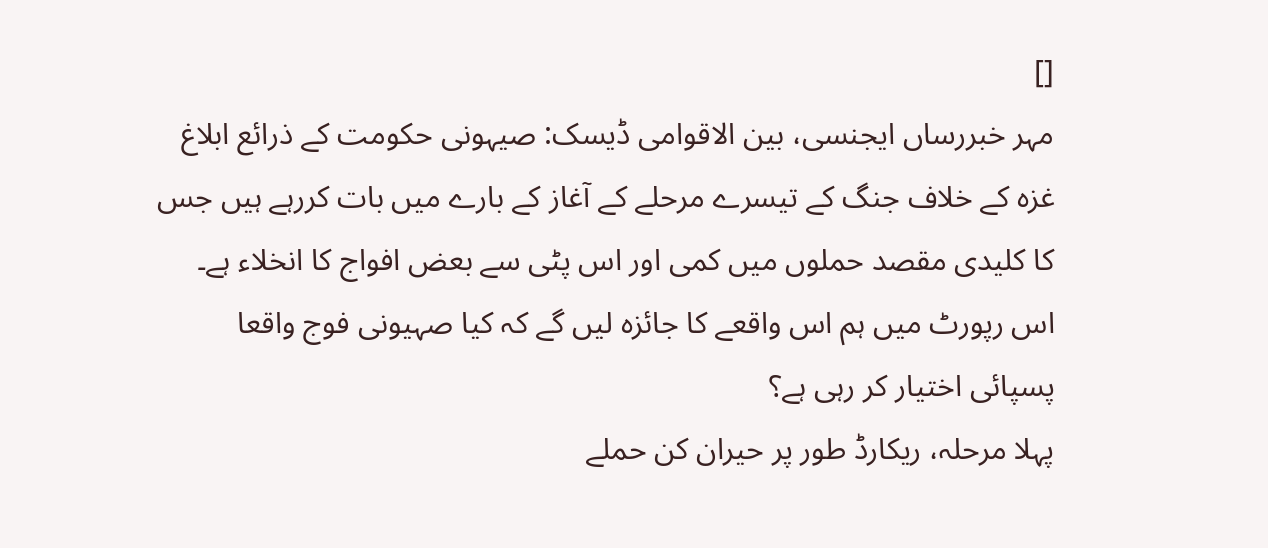[]
مہر خبررساں ایجنسی، بین الاقوامی ڈیسک: صیہونی حکومت کے ذرائع ابلاغ غزہ کے خلاف جنگ کے تیسرے مرحلے کے آغاز کے بارے میں بات کررہے ہیں جس کا کلیدی مقصد حملوں میں کمی اور اس پٹی سے بعض افواج کا انخلاء ہے۔
اس رپورٹ میں ہم اس واقعے کا جائزہ لیں گے کہ کیا صہیونی فوج واقعا پسپائی اختیار کر رہی ہے؟
پہلا مرحلہ، ریکارڈ طور پر حیران کن حملے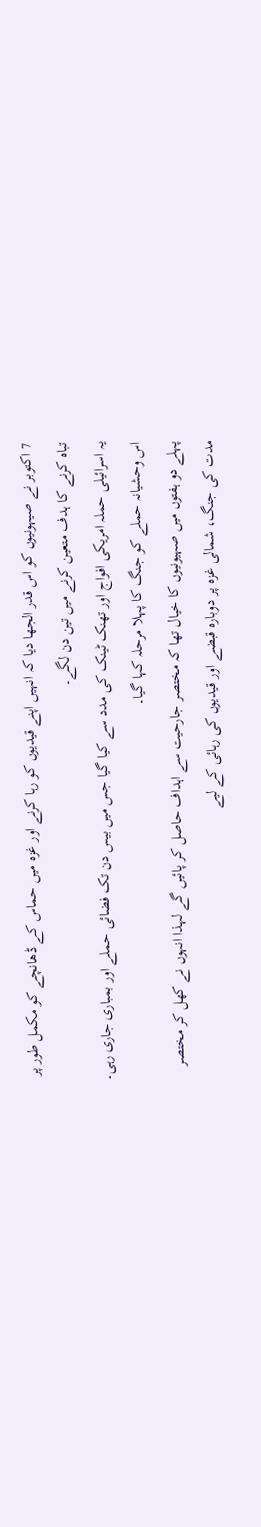7 اکتوبر نے صیہونیوں کو اس قدر الجھا دیا کہ انہیں اپنے قیدیوں کو رہا کرنے اور غزہ میں حماس کے ڈھانچے کو مکمل طور پر تباہ کرنے کا ہدف متعین کرنے میں تین دن لگے۔
یہ اسرائیلی حملہ امریکی افواج اور تھنک ٹینک کی مدد سے کیا گیا جس میں بیس دن تک فضائی حملے اور بمباری جاری رہی۔ اس وحشیانہ حملے کو جنگ کا پہلا مرحلہ کہا گیا۔
پہلے دو ہفتوں میں صہیونیوں کا خیال تھا کہ مختصر جارحیت سے اہداف حاصل کر پائیں گے لہذا انہوں نے کھل کر مختصر مدت کی جنگ، شمالی غزہ پر دوبارہ قبضے اور قیدیوں کی رہائی کے لیے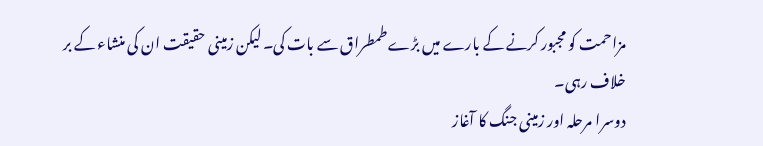مزاحمت کو مجبور کرنے کے بارے میں بڑے طمطراق سے بات کی۔ لیکن زمینی حقیقت ان کی منشاء کے بر خلاف رہی۔
دوسرا مرحلہ اور زمینی جنگ کا آغاز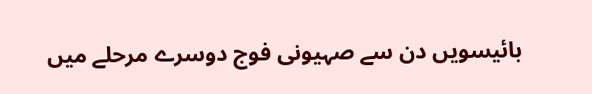بائیسویں دن سے صہیونی فوج دوسرے مرحلے میں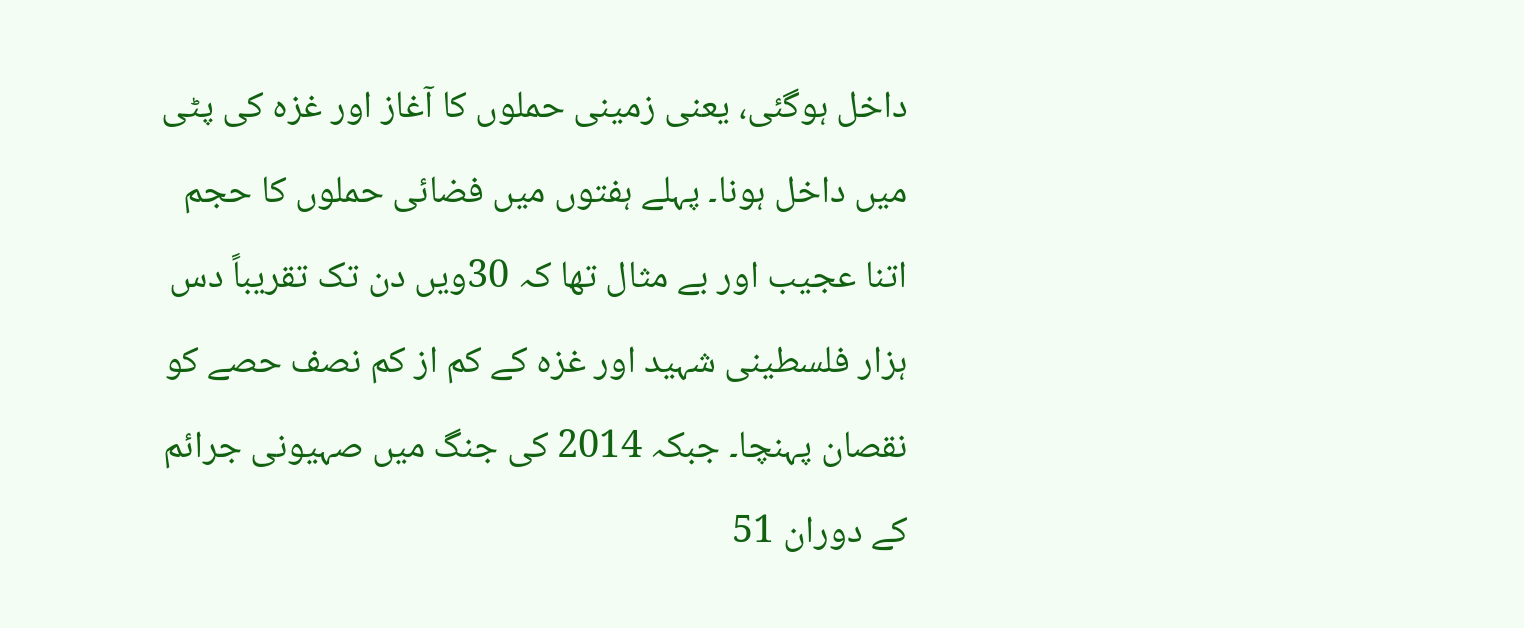داخل ہوگئی، یعنی زمینی حملوں کا آغاز اور غزہ کی پٹی میں داخل ہونا۔ پہلے ہفتوں میں فضائی حملوں کا حجم اتنا عجیب اور بے مثال تھا کہ 30ویں دن تک تقریباً دس ہزار فلسطینی شہید اور غزہ کے کم از کم نصف حصے کو نقصان پہنچا۔ جبکہ 2014 کی جنگ میں صہیونی جرائم کے دوران 51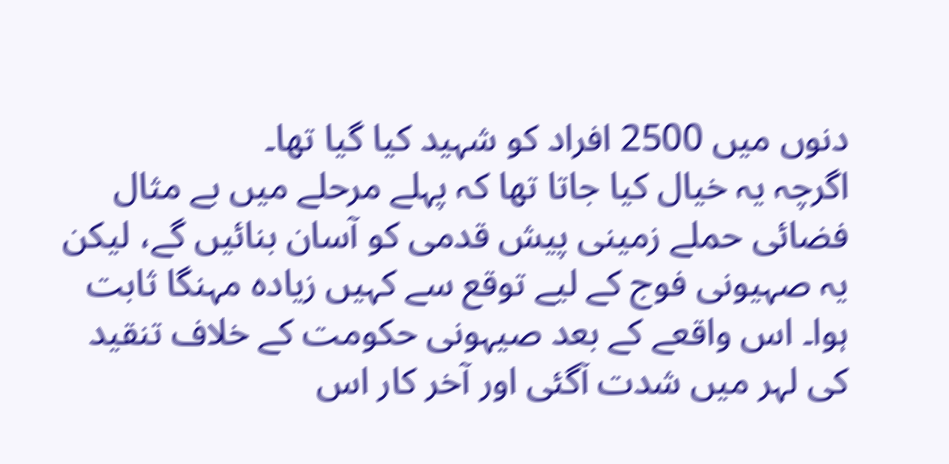دنوں میں 2500 افراد کو شہید کیا گیا تھا۔
اگرچہ یہ خیال کیا جاتا تھا کہ پہلے مرحلے میں بے مثال فضائی حملے زمینی پیش قدمی کو آسان بنائیں گے، لیکن یہ صہیونی فوج کے لیے توقع سے کہیں زیادہ مہنگا ثابت ہوا۔ اس واقعے کے بعد صیہونی حکومت کے خلاف تنقید کی لہر میں شدت آگئی اور آخر کار اس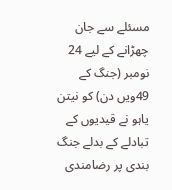مسئلے سے جان چھڑانے کے لیے 24 نومبر (جنگ کے 49ویں دن) کو نیتن یاہو نے قیدیوں کے تبادلے کے بدلے جنگ بندی پر رضامندی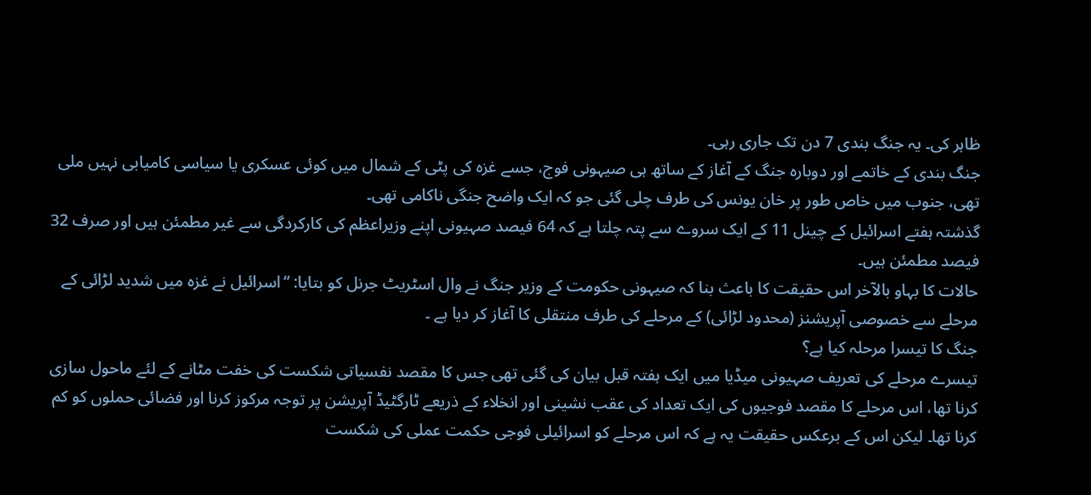ظاہر کی۔ یہ جنگ بندی 7 دن تک جاری رہی۔
جنگ بندی کے خاتمے اور دوبارہ جنگ کے آغاز کے ساتھ ہی صیہونی فوج، جسے غزہ کی پٹی کے شمال میں کوئی عسکری یا سیاسی کامیابی نہیں ملی تھی، جنوب میں خاص طور پر خان یونس کی طرف چلی گئی جو کہ ایک واضح جنگی ناکامی تھی۔
گذشتہ ہفتے اسرائیل کے چینل 11 کے ایک سروے سے پتہ چلتا ہے کہ 64 فیصد صہیونی اپنے وزیراعظم کی کارکردگی سے غیر مطمئن ہیں اور صرف 32 فیصد مطمئن ہیں۔
حالات کا بہاو بالآخر اس حقیقت کا باعث بنا کہ صیہونی حکومت کے وزیر جنگ نے وال اسٹریٹ جرنل کو بتایا: “اسرائیل نے غزہ میں شدید لڑائی کے مرحلے سے خصوصی آپریشنز (محدود لڑائی) کے مرحلے کی طرف منتقلی کا آغاز کر دیا ہے ۔
جنگ کا تیسرا مرحلہ کیا ہے؟
تیسرے مرحلے کی تعریف صہیونی میڈیا میں ایک ہفتہ قبل بیان کی گئی تھی جس کا مقصد نفسیاتی شکست کی خفت مٹانے کے لئے ماحول سازی کرنا تھا، اس مرحلے کا مقصد فوجیوں کی ایک تعداد کی عقب نشینی اور انخلاء کے ذریعے ٹارگٹیڈ آپریشن پر توجہ مرکوز کرنا اور فضائی حملوں کو کم کرنا تھا۔ لیکن اس کے برعکس حقیقت یہ ہے کہ اس مرحلے کو اسرائیلی فوجی حکمت عملی کی شکست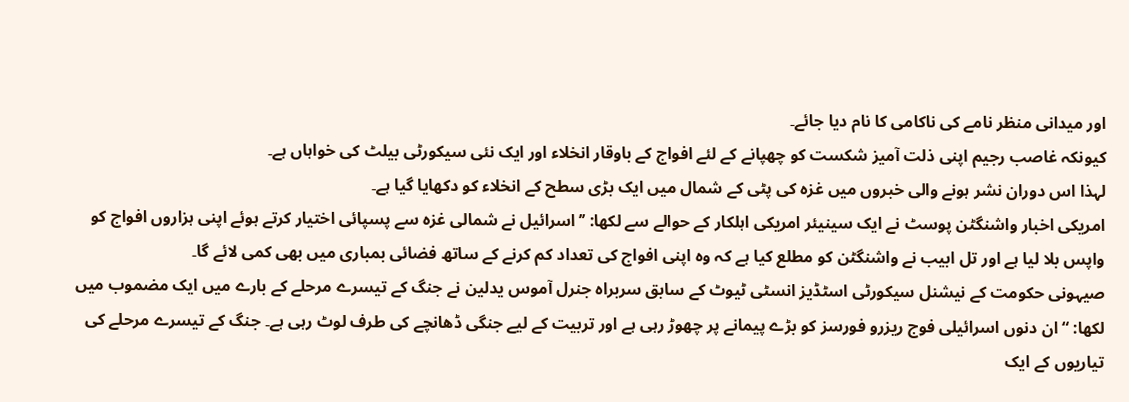اور میدانی منظر نامے کی ناکامی کا نام دیا جائے۔
کیونکہ غاصب رجیم اپنی ذلت آمیز شکست کو چھپانے کے لئے افواج کے باوقار انخلاء اور ایک نئی سیکورٹی بیلٹ کی خواہاں ہے۔
لہذا اس دوران نشر ہونے والی خبروں میں غزہ کی پٹی کے شمال میں ایک بڑی سطح کے انخلاء کو دکھایا گیا ہے۔
امریکی اخبار واشنگٹن پوسٹ نے ایک سینیئر امریکی اہلکار کے حوالے سے لکھا: ’’اسرائیل نے شمالی غزہ سے پسپائی اختیار کرتے ہوئے اپنی ہزاروں افواج کو واپس بلا لیا ہے اور تل ابیب نے واشنگٹن کو مطلع کیا ہے کہ وہ اپنی افواج کی تعداد کم کرنے کے ساتھ فضائی بمباری میں بھی کمی لائے گا۔
صیہونی حکومت کے نیشنل سیکورٹی اسٹڈیز انسٹی ٹیوٹ کے سابق سربراہ جنرل آموس یدلین نے جنگ کے تیسرے مرحلے کے بارے میں ایک مضموب میں لکھا: “ان دنوں اسرائیلی فوج ریزرو فورسز کو بڑے پیمانے پر چھوڑ رہی ہے اور تربیت کے لیے جنگی ڈھانچے کی طرف لوٹ رہی ہے۔ جنگ کے تیسرے مرحلے کی تیاریوں کے ایک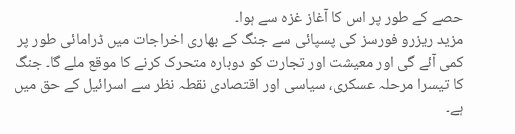حصے کے طور پر اس کا آغاز غزہ سے ہوا۔
مزید ریزرو فورسز کی پسپائی سے جنگ کے بھاری اخراجات میں ڈرامائی طور پر کمی آئے گی اور معیشت اور تجارت کو دوبارہ متحرک کرنے کا موقع ملے گا۔ جنگ کا تیسرا مرحلہ عسکری، سیاسی اور اقتصادی نقطہ نظر سے اسرائیل کے حق میں ہے۔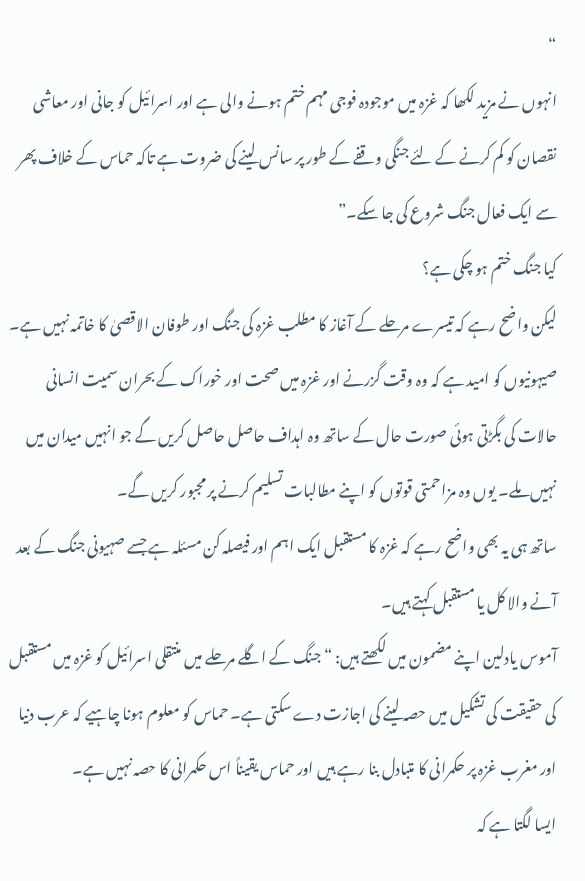“
انہوں نے مزید لکھا کہ غزہ میں موجودہ فوجی مہم ختم ہونے والی ہے اور اسرائیل کو جانی اور معاشی نقصان کو کم کرنے کے لئے جنگی وقفے کے طور پر سانس لینے کی ضروت ہے تاکہ حماس کے خلاف پھر سے ایک فعال جنگ شروع کی جا سکے۔”
کیا جنگ ختم ہو چکی ہے؟
لیکن واضح رہے کہ تیسرے مرحلے کے آغاز کا مطلب غزہ کی جنگ اور طوفان الاقصیٰ کا خاتمہ نہیں ہے۔ صیہونیوں کو امید ہے کہ وہ وقت گزرنے اور غزہ میں صحت اور خوراک کے بحران سمیت انسانی حالات کی بگڑتی ہوئی صورت حال کے ساتھ وہ اہداف حاصل حاصل کریں گے جو انہیں میدان میں نہیں ملے۔ یوں وہ مزاحمتی قوتوں کو اپنے مطالبات تسلیم کرنے پر مجبور کریں گے۔
ساتھ ہی یہ بھی واضح رہے کہ غزہ کا مستقبل ایک اہم اور فیصلہ کن مسئلہ ہے جسے صہیونی جنگ کے بعد آنے والا کل یا مستقبل کہتے ہیں۔
آموس یادلین اپنے مضمون میں لکھتے ہیں: “جنگ کے اگلے مرحلے میں منتقلی اسرائیل کو غزہ میں مستقبل کی حقیقت کی تشکیل میں حصہ لینے کی اجازت دے سکتی ہے۔ حماس کو معلوم ہونا چاہیے کہ عرب دنیا اور مغرب غزہ پر حکمرانی کا متبادل بنا رہے ہیں اور حماس یقیناً اس حکمرانی کا حصہ نہیں ہے۔
ایسا لگتا ہے کہ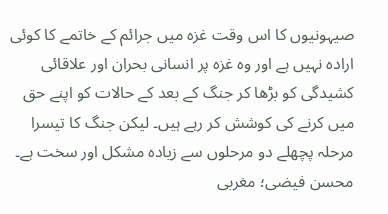صیہونیوں کا اس وقت غزہ میں جرائم کے خاتمے کا کوئی ارادہ نہیں ہے اور وہ غزہ پر انسانی بحران اور علاقائی کشیدگی کو بڑھا کر جنگ کے بعد کے حالات کو اپنے حق میں کرنے کی کوشش کر رہے ہیں۔ لیکن جنگ کا تیسرا مرحلہ پچھلے دو مرحلوں سے زیادہ مشکل اور سخت ہے۔
محسن فیضی؛ مغربی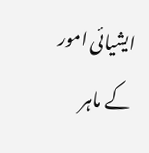ایشیائی امور کے ماہر